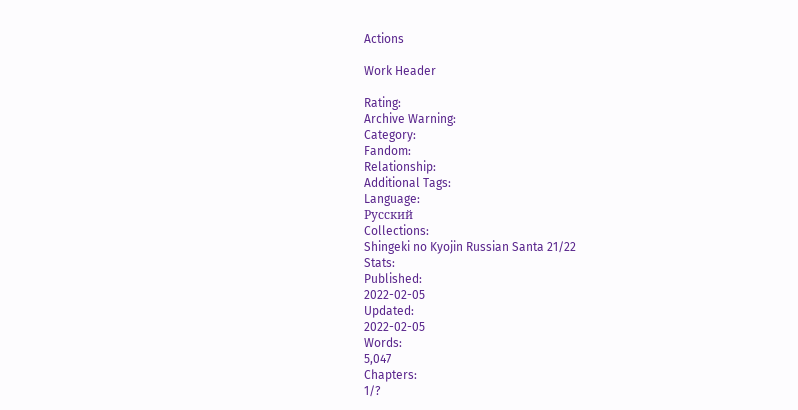Actions

Work Header

Rating:
Archive Warning:
Category:
Fandom:
Relationship:
Additional Tags:
Language:
Русский
Collections:
Shingeki no Kyojin Russian Santa 21/22
Stats:
Published:
2022-02-05
Updated:
2022-02-05
Words:
5,047
Chapters:
1/?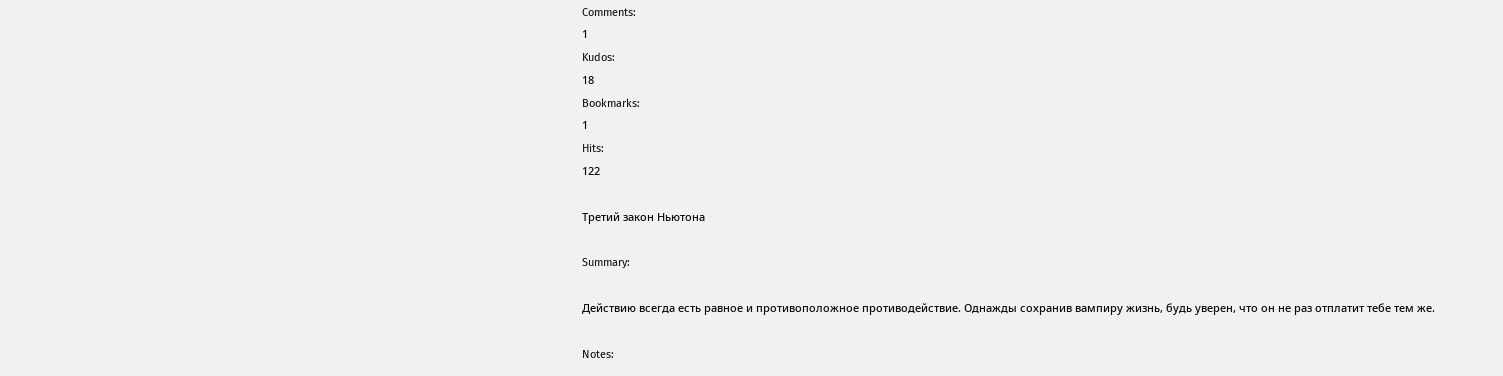Comments:
1
Kudos:
18
Bookmarks:
1
Hits:
122

Третий закон Ньютона

Summary:

Действию всегда есть равное и противоположное противодействие. Однажды сохранив вампиру жизнь, будь уверен, что он не раз отплатит тебе тем же.

Notes: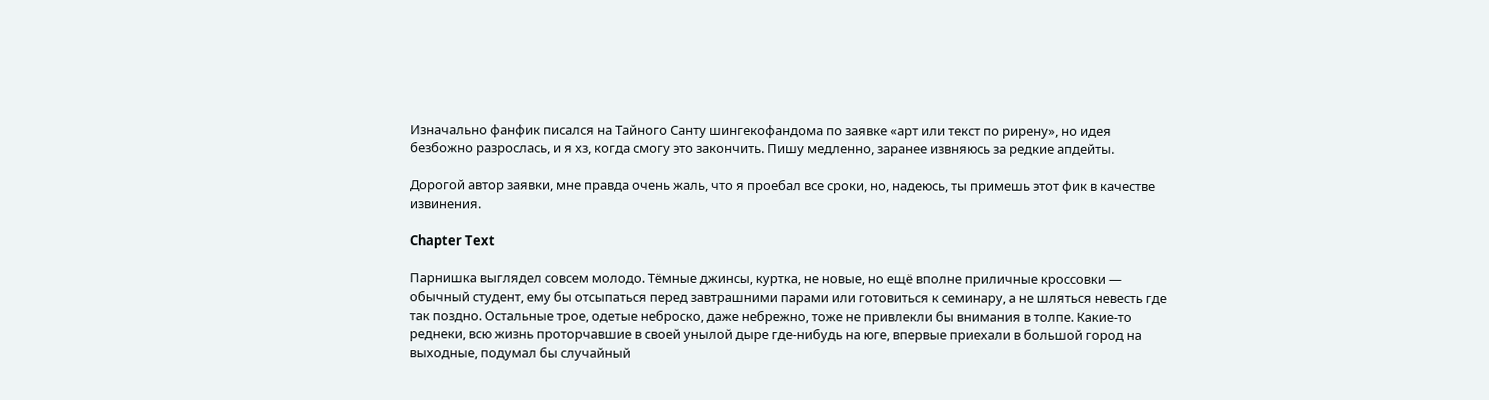Изначально фанфик писался на Тайного Санту шингекофандома по заявке «арт или текст по рирену», но идея безбожно разрослась, и я хз, когда смогу это закончить. Пишу медленно, заранее извняюсь за редкие апдейты.

Дорогой автор заявки, мне правда очень жаль, что я проебал все сроки, но, надеюсь, ты примешь этот фик в качестве извинения.

Chapter Text

Парнишка выглядел совсем молодо. Тёмные джинсы, куртка, не новые, но ещё вполне приличные кроссовки — обычный студент, ему бы отсыпаться перед завтрашними парами или готовиться к семинару, а не шляться невесть где так поздно. Остальные трое, одетые неброско, даже небрежно, тоже не привлекли бы внимания в толпе. Какие-то реднеки, всю жизнь проторчавшие в своей унылой дыре где-нибудь на юге, впервые приехали в большой город на выходные, подумал бы случайный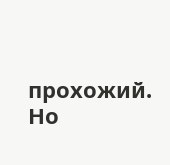прохожий. Но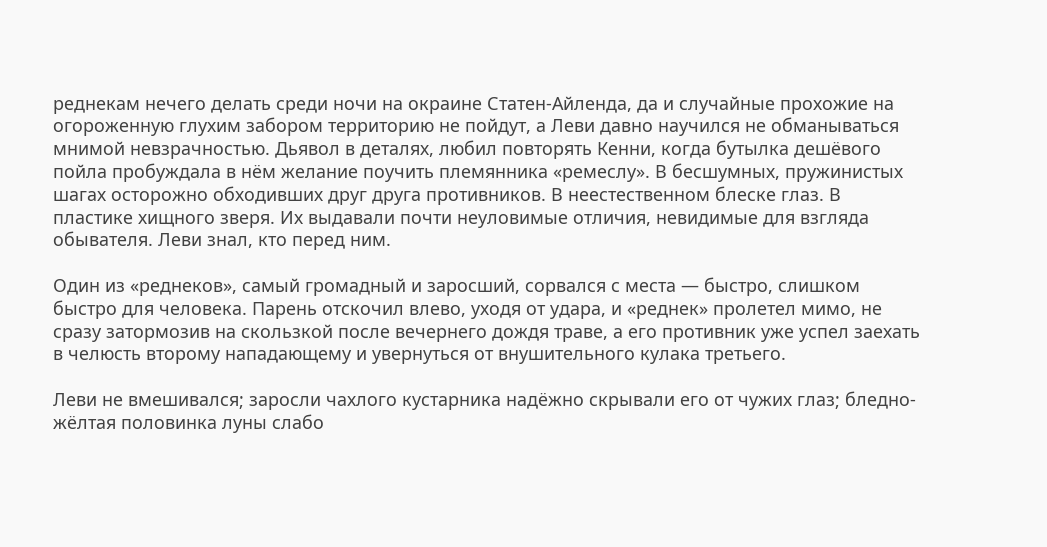реднекам нечего делать среди ночи на окраине Статен-Айленда, да и случайные прохожие на огороженную глухим забором территорию не пойдут, а Леви давно научился не обманываться мнимой невзрачностью. Дьявол в деталях, любил повторять Кенни, когда бутылка дешёвого пойла пробуждала в нём желание поучить племянника «ремеслу». В бесшумных, пружинистых шагах осторожно обходивших друг друга противников. В неестественном блеске глаз. В пластике хищного зверя. Их выдавали почти неуловимые отличия, невидимые для взгляда обывателя. Леви знал, кто перед ним.

Один из «реднеков», самый громадный и заросший, сорвался с места — быстро, слишком быстро для человека. Парень отскочил влево, уходя от удара, и «реднек» пролетел мимо, не сразу затормозив на скользкой после вечернего дождя траве, а его противник уже успел заехать в челюсть второму нападающему и увернуться от внушительного кулака третьего.

Леви не вмешивался; заросли чахлого кустарника надёжно скрывали его от чужих глаз; бледно-жёлтая половинка луны слабо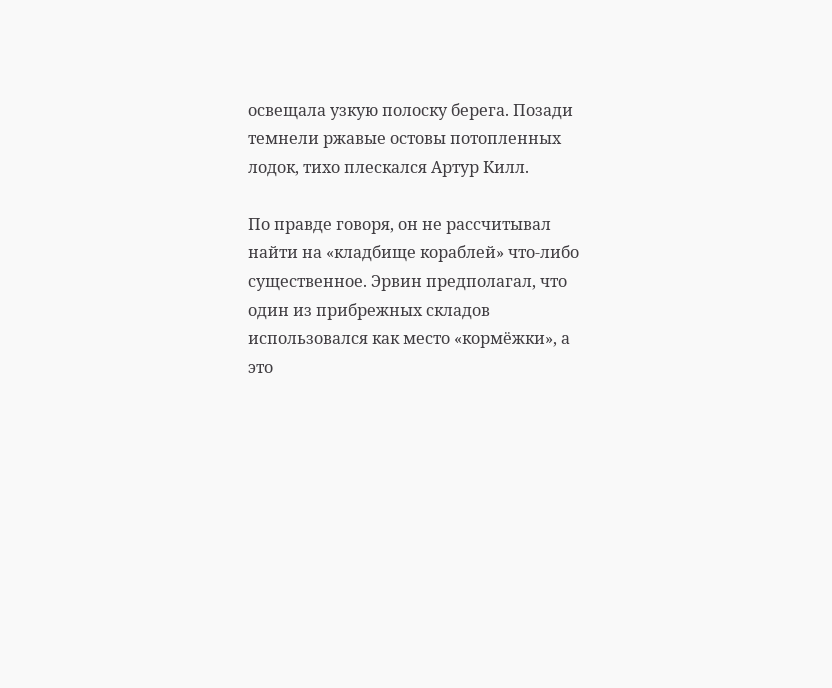освещала узкую полоску берега. Позади темнели ржавые остовы потопленных лодок, тихо плескался Артур Килл.

По правде говоря, он не рассчитывал найти на «кладбище кораблей» что-либо существенное. Эрвин предполагал, что один из прибрежных складов использовался как место «кормёжки», а это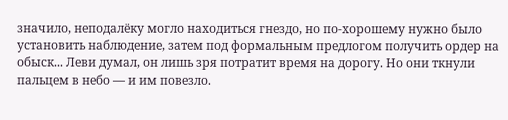значило, неподалёку могло находиться гнездо, но по-хорошему нужно было установить наблюдение, затем под формальным предлогом получить ордер на обыск... Леви думал, он лишь зря потратит время на дорогу. Но они ткнули пальцем в небо — и им повезло.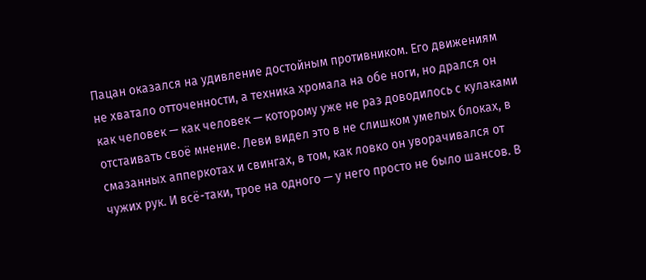Пацан оказался на удивление достойным противником. Его движениям не хватало отточенности, а техника хромала на обе ноги, но дрался он как человек — как человек — которому уже не раз доводилось с кулаками отстаивать своё мнение. Леви видел это в не слишком умелых блоках, в смазанных апперкотах и свингах, в том, как ловко он уворачивался от чужих рук. И всё-таки, трое на одного — у него просто не было шансов. В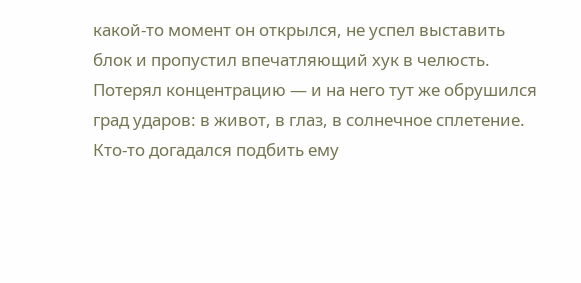какой-то момент он открылся, не успел выставить блок и пропустил впечатляющий хук в челюсть. Потерял концентрацию — и на него тут же обрушился град ударов: в живот, в глаз, в солнечное сплетение. Кто-то догадался подбить ему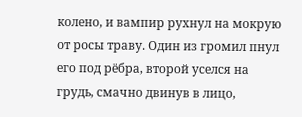колено, и вампир рухнул на мокрую от росы траву. Один из громил пнул его под рёбра, второй уселся на грудь, смачно двинув в лицо,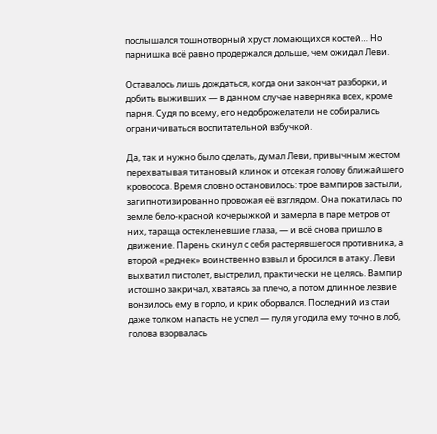послышался тошнотворный хруст ломающихся костей… Но парнишка всё равно продержался дольше, чем ожидал Леви.

Оставалось лишь дождаться, когда они закончат разборки, и добить выживших — в данном случае наверняка всех, кроме парня. Судя по всему, его недоброжелатели не собирались ограничиваться воспитательной взбучкой.

Да, так и нужно было сделать, думал Леви, привычным жестом перехватывая титановый клинок и отсекая голову ближайшего кровососа. Время словно остановилось: трое вампиров застыли, загипнотизированно провожая её взглядом. Она покатилась по земле бело-красной кочерыжкой и замерла в паре метров от них, тараща остекленевшие глаза, — и всё снова пришло в движение. Парень скинул с себя растерявшегося противника, а второй «реднек» воинственно взвыл и бросился в атаку. Леви выхватил пистолет, выстрелил, практически не целясь. Вампир истошно закричал, хватаясь за плечо, а потом длинное лезвие вонзилось ему в горло, и крик оборвался. Последний из стаи даже толком напасть не успел — пуля угодила ему точно в лоб, голова взорвалась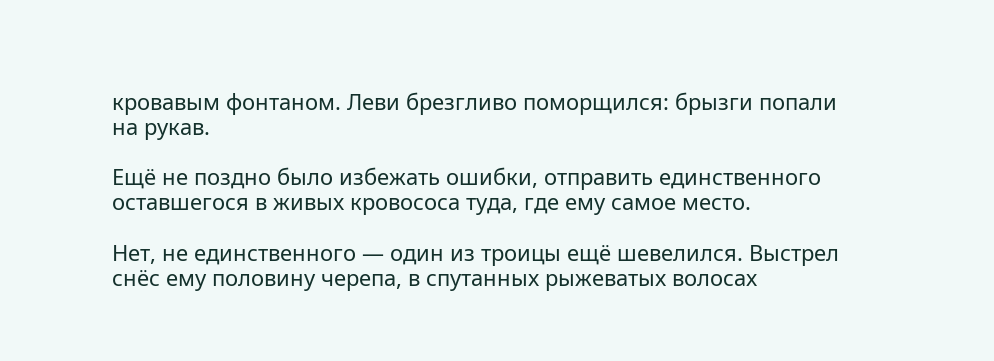кровавым фонтаном. Леви брезгливо поморщился: брызги попали на рукав.

Ещё не поздно было избежать ошибки, отправить единственного оставшегося в живых кровососа туда, где ему самое место.

Нет, не единственного — один из троицы ещё шевелился. Выстрел снёс ему половину черепа, в спутанных рыжеватых волосах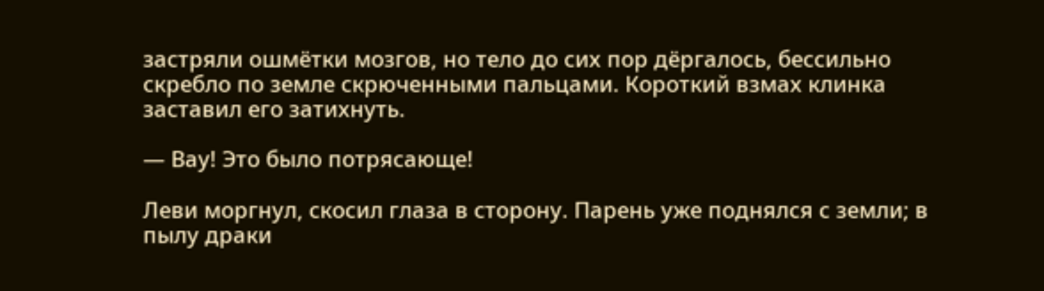застряли ошмётки мозгов, но тело до сих пор дёргалось, бессильно скребло по земле скрюченными пальцами. Короткий взмах клинка заставил его затихнуть.

— Вау! Это было потрясающе!

Леви моргнул, скосил глаза в сторону. Парень уже поднялся с земли; в пылу драки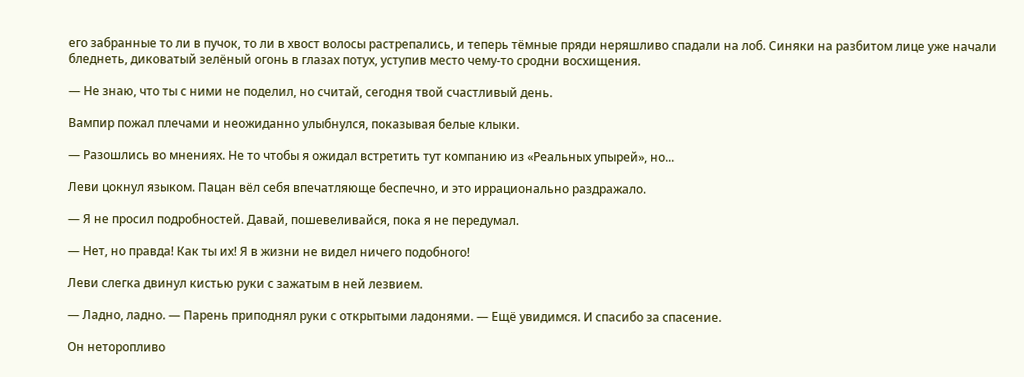его забранные то ли в пучок, то ли в хвост волосы растрепались, и теперь тёмные пряди неряшливо спадали на лоб. Синяки на разбитом лице уже начали бледнеть, диковатый зелёный огонь в глазах потух, уступив место чему-то сродни восхищения.

— Не знаю, что ты с ними не поделил, но считай, сегодня твой счастливый день.

Вампир пожал плечами и неожиданно улыбнулся, показывая белые клыки.

— Разошлись во мнениях. Не то чтобы я ожидал встретить тут компанию из «Реальных упырей», но...

Леви цокнул языком. Пацан вёл себя впечатляюще беспечно, и это иррационально раздражало.

— Я не просил подробностей. Давай, пошевеливайся, пока я не передумал.

— Нет, но правда! Как ты их! Я в жизни не видел ничего подобного!

Леви слегка двинул кистью руки с зажатым в ней лезвием.

— Ладно, ладно. — Парень приподнял руки с открытыми ладонями. — Ещё увидимся. И спасибо за спасение.

Он неторопливо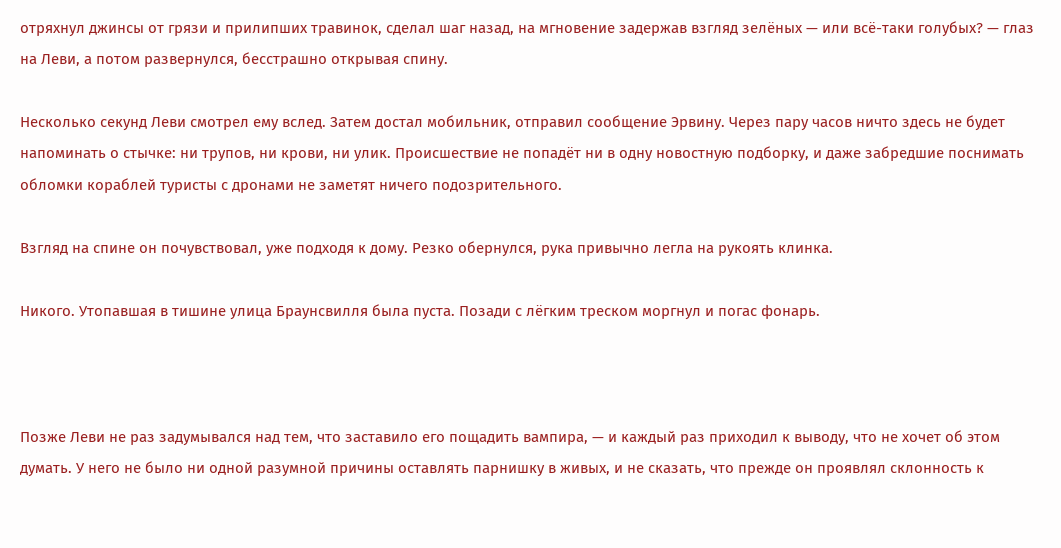отряхнул джинсы от грязи и прилипших травинок, сделал шаг назад, на мгновение задержав взгляд зелёных — или всё-таки голубых? — глаз на Леви, а потом развернулся, бесстрашно открывая спину.

Несколько секунд Леви смотрел ему вслед. Затем достал мобильник, отправил сообщение Эрвину. Через пару часов ничто здесь не будет напоминать о стычке: ни трупов, ни крови, ни улик. Происшествие не попадёт ни в одну новостную подборку, и даже забредшие поснимать обломки кораблей туристы с дронами не заметят ничего подозрительного.

Взгляд на спине он почувствовал, уже подходя к дому. Резко обернулся, рука привычно легла на рукоять клинка.

Никого. Утопавшая в тишине улица Браунсвилля была пуста. Позади с лёгким треском моргнул и погас фонарь.



Позже Леви не раз задумывался над тем, что заставило его пощадить вампира, — и каждый раз приходил к выводу, что не хочет об этом думать. У него не было ни одной разумной причины оставлять парнишку в живых, и не сказать, что прежде он проявлял склонность к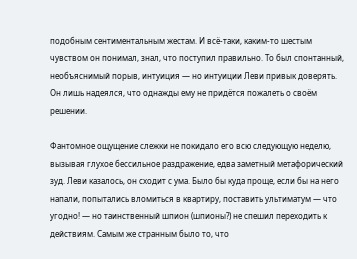подобным сентиментальным жестам. И всё-таки, каким-то шестым чувством он понимал, знал, что поступил правильно. То был спонтанный, необъяснимый порыв, интуиция — но интуиции Леви привык доверять. Он лишь надеялся, что однажды ему не придётся пожалеть о своём решении.

Фантомное ощущение слежки не покидало его всю следующую неделю, вызывая глухое бессильное раздражение, едва заметный метафорический зуд. Леви казалось, он сходит с ума. Было бы куда проще, если бы на него напали, попытались вломиться в квартиру, поставить ультиматум — что угодно! — но таинственный шпион (шпионы?) не спешил переходить к действиям. Самым же странным было то, что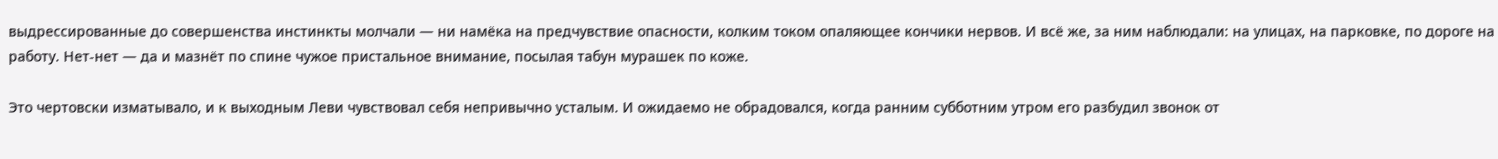выдрессированные до совершенства инстинкты молчали — ни намёка на предчувствие опасности, колким током опаляющее кончики нервов. И всё же, за ним наблюдали: на улицах, на парковке, по дороге на работу. Нет-нет — да и мазнёт по спине чужое пристальное внимание, посылая табун мурашек по коже.

Это чертовски изматывало, и к выходным Леви чувствовал себя непривычно усталым. И ожидаемо не обрадовался, когда ранним субботним утром его разбудил звонок от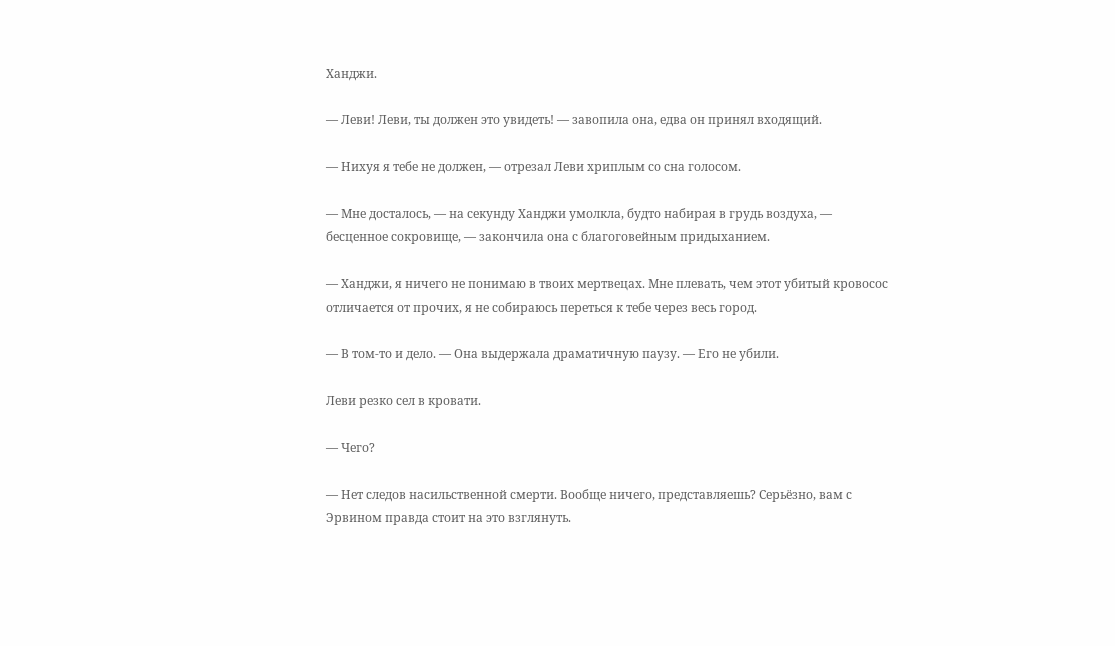Ханджи.

— Леви! Леви, ты должен это увидеть! — завопила она, едва он принял входящий.

— Нихуя я тебе не должен, — отрезал Леви хриплым со сна голосом.

— Мне досталось, — на секунду Ханджи умолкла, будто набирая в грудь воздуха, — бесценное сокровище, — закончила она с благоговейным придыханием.

— Ханджи, я ничего не понимаю в твоих мертвецах. Мне плевать, чем этот убитый кровосос отличается от прочих, я не собираюсь переться к тебе через весь город.

— В том-то и дело. — Она выдержала драматичную паузу. — Его не убили.

Леви резко сел в кровати.

— Чего?

— Нет следов насильственной смерти. Вообще ничего, представляешь? Серьёзно, вам с Эрвином правда стоит на это взглянуть.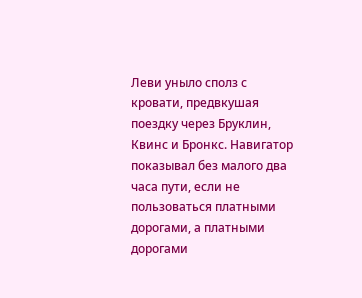Леви уныло сполз с кровати, предвкушая поездку через Бруклин, Квинс и Бронкс. Навигатор показывал без малого два часа пути, если не пользоваться платными дорогами, а платными дорогами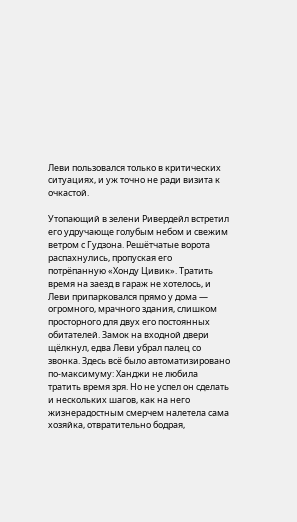Леви пользовался только в критических ситуациях, и уж точно не ради визита к очкастой.

Утопающий в зелени Ривердейл встретил его удручающе голубым небом и свежим ветром с Гудзона. Решётчатые ворота распахнулись, пропуская его потрёпанную «Хонду Цивик». Тратить время на заезд в гараж не хотелось, и Леви припарковался прямо у дома — огромного, мрачного здания, слишком просторного для двух его постоянных обитателей. Замок на входной двери щёлкнул, едва Леви убрал палец со звонка. Здесь всё было автоматизировано по-максимуму: Ханджи не любила тратить время зря. Но не успел он сделать и нескольких шагов, как на него жизнерадостным смерчем налетела сама хозяйка, отвратительно бодрая,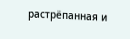растрёпанная и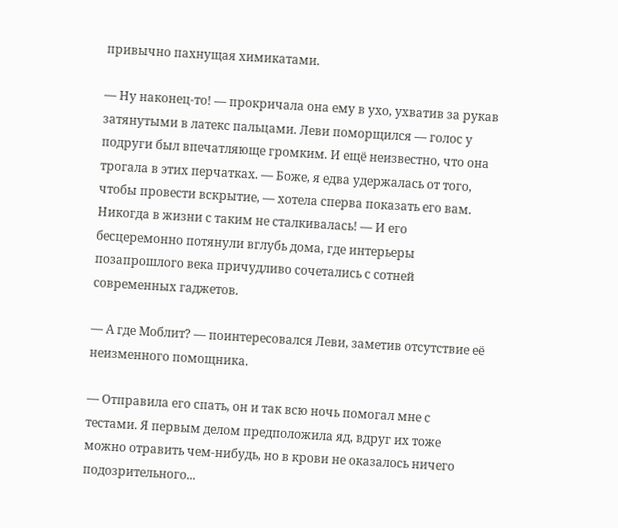привычно пахнущая химикатами.

— Ну наконец-то! — прокричала она ему в ухо, ухватив за рукав затянутыми в латекс пальцами. Леви поморщился — голос у подруги был впечатляюще громким. И ещё неизвестно, что она трогала в этих перчатках. — Боже, я едва удержалась от того, чтобы провести вскрытие, — хотела сперва показать его вам. Никогда в жизни с таким не сталкивалась! — И его бесцеремонно потянули вглубь дома, где интерьеры позапрошлого века причудливо сочетались с сотней современных гаджетов.

— А где Моблит? — поинтересовался Леви, заметив отсутствие её неизменного помощника.

— Отправила его спать, он и так всю ночь помогал мне с тестами. Я первым делом предположила яд, вдруг их тоже можно отравить чем-нибудь, но в крови не оказалось ничего подозрительного...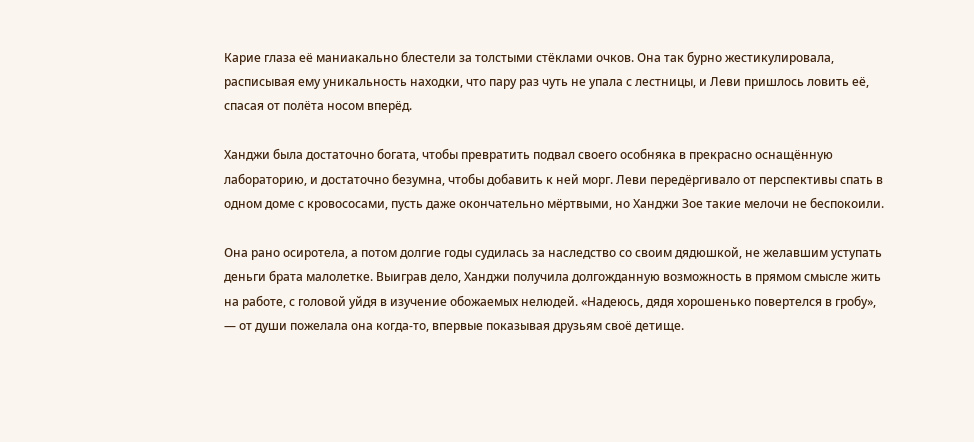Карие глаза её маниакально блестели за толстыми стёклами очков. Она так бурно жестикулировала, расписывая ему уникальность находки, что пару раз чуть не упала с лестницы, и Леви пришлось ловить её, спасая от полёта носом вперёд.

Ханджи была достаточно богата, чтобы превратить подвал своего особняка в прекрасно оснащённую лабораторию, и достаточно безумна, чтобы добавить к ней морг. Леви передёргивало от перспективы спать в одном доме с кровососами, пусть даже окончательно мёртвыми, но Ханджи Зое такие мелочи не беспокоили.

Она рано осиротела, а потом долгие годы судилась за наследство со своим дядюшкой, не желавшим уступать деньги брата малолетке. Выиграв дело, Ханджи получила долгожданную возможность в прямом смысле жить на работе, с головой уйдя в изучение обожаемых нелюдей. «Надеюсь, дядя хорошенько повертелся в гробу», — от души пожелала она когда-то, впервые показывая друзьям своё детище.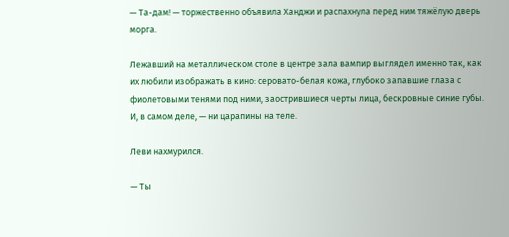— Та-дам! — торжественно объявила Ханджи и распахнула перед ним тяжёлую дверь морга.

Лежавший на металлическом столе в центре зала вампир выглядел именно так, как их любили изображать в кино: серовато-белая кожа, глубоко запавшие глаза с фиолетовыми тенями под ними, заострившиеся черты лица, бескровные синие губы. И, в самом деле, — ни царапины на теле.

Леви нахмурился.

— Ты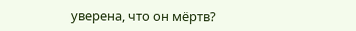уверена, что он мёртв?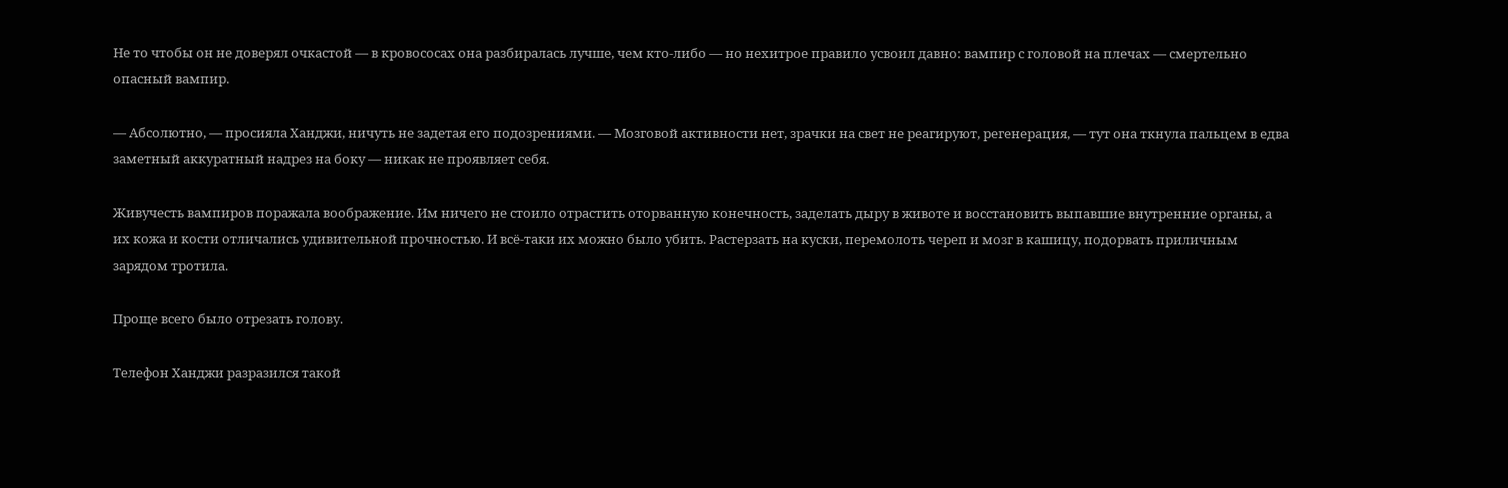Не то чтобы он не доверял очкастой — в кровососах она разбиралась лучше, чем кто-либо — но нехитрое правило усвоил давно: вампир с головой на плечах — смертельно опасный вампир.

— Абсолютно, — просияла Ханджи, ничуть не задетая его подозрениями. — Мозговой активности нет, зрачки на свет не реагируют, регенерация, — тут она ткнула пальцем в едва заметный аккуратный надрез на боку — никак не проявляет себя.

Живучесть вампиров поражала воображение. Им ничего не стоило отрастить оторванную конечность, заделать дыру в животе и восстановить выпавшие внутренние органы, а их кожа и кости отличались удивительной прочностью. И всё-таки их можно было убить. Растерзать на куски, перемолоть череп и мозг в кашицу, подорвать приличным зарядом тротила.

Проще всего было отрезать голову.

Телефон Ханджи разразился такой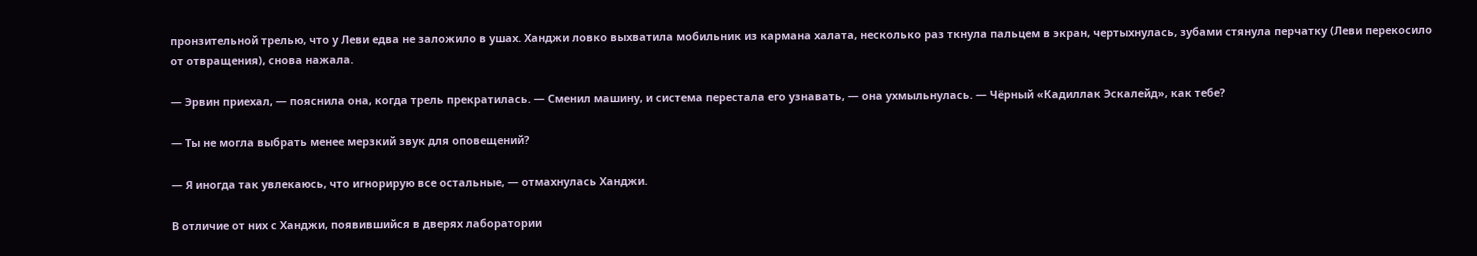пронзительной трелью, что у Леви едва не заложило в ушах. Ханджи ловко выхватила мобильник из кармана халата, несколько раз ткнула пальцем в экран, чертыхнулась, зубами стянула перчатку (Леви перекосило от отвращения), снова нажала.

— Эрвин приехал, — пояснила она, когда трель прекратилась. — Сменил машину, и система перестала его узнавать, — она ухмыльнулась. — Чёрный «Кадиллак Эскалейд», как тебе?

— Ты не могла выбрать менее мерзкий звук для оповещений?

— Я иногда так увлекаюсь, что игнорирую все остальные, — отмахнулась Ханджи.

В отличие от них с Ханджи, появившийся в дверях лаборатории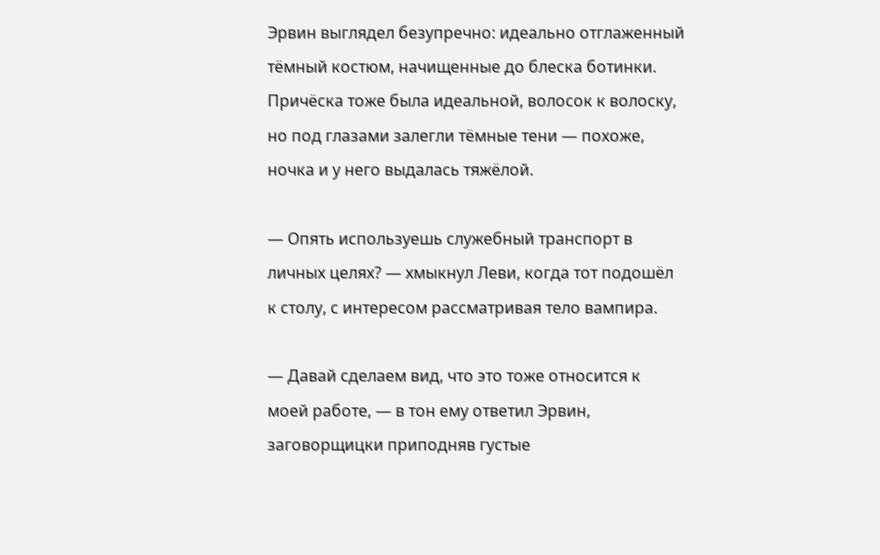Эрвин выглядел безупречно: идеально отглаженный тёмный костюм, начищенные до блеска ботинки. Причёска тоже была идеальной, волосок к волоску, но под глазами залегли тёмные тени — похоже, ночка и у него выдалась тяжёлой.

— Опять используешь служебный транспорт в личных целях? — хмыкнул Леви, когда тот подошёл к столу, с интересом рассматривая тело вампира.

— Давай сделаем вид, что это тоже относится к моей работе, — в тон ему ответил Эрвин, заговорщицки приподняв густые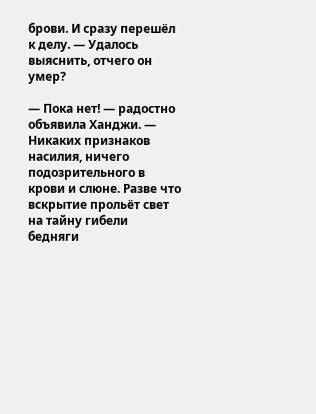брови. И сразу перешёл к делу. — Удалось выяснить, отчего он умер?

— Пока нет! — радостно объявила Ханджи. — Никаких признаков насилия, ничего подозрительного в крови и слюне. Разве что вскрытие прольёт свет на тайну гибели
бедняги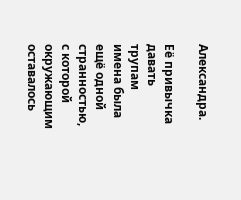Александра.

Её привычка давать трупам имена была ещё одной странностью, с которой окружающим оставалось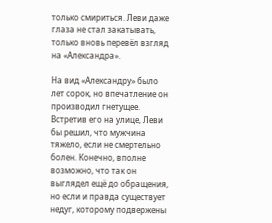только смириться. Леви даже глаза не стал закатывать, только вновь перевёл взгляд на «Александра».

На вид «Александру» было лет сорок, но впечатление он производил гнетущее. Встретив его на улице, Леви бы решил, что мужчина тяжело, если не смертельно болен. Конечно, вполне возможно, что так он выглядел ещё до обращения, но если и правда существует недуг, которому подвержены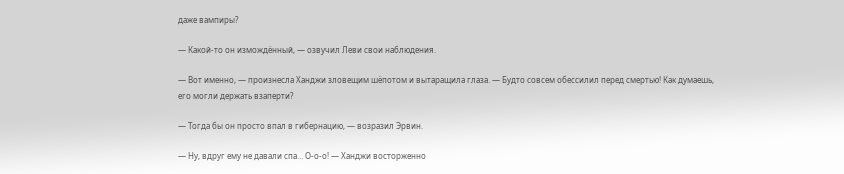даже вампиры?

— Какой-то он измождённый, — озвучил Леви свои наблюдения.

— Вот именно, — произнесла Ханджи зловещим шёпотом и вытаращила глаза. — Будто совсем обессилил перед смертью! Как думаешь, его могли держать взаперти?

— Тогда бы он просто впал в гибернацию, — возразил Эрвин.

— Ну, вдруг ему не давали спа… О-о-о! — Ханджи восторженно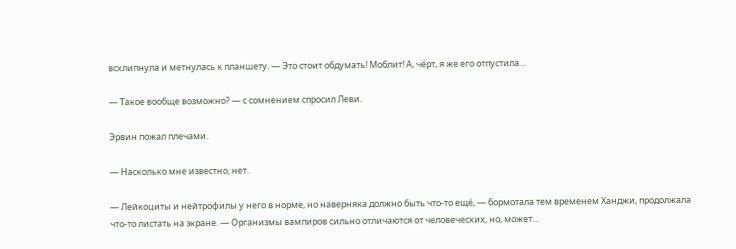всхлипнула и метнулась к планшету. — Это стоит обдумать! Моблит! А, чёрт, я же его отпустила…

— Такое вообще возможно? — с сомнением спросил Леви.

Эрвин пожал плечами.

— Насколько мне известно, нет.

— Лейкоциты и нейтрофилы у него в норме, но наверняка должно быть что-то ещё, — бормотала тем временем Ханджи, продолжала что-то листать на экране. — Организмы вампиров сильно отличаются от человеческих, но, может...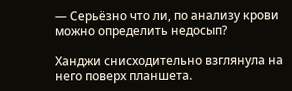— Серьёзно что ли, по анализу крови можно определить недосып?

Ханджи снисходительно взглянула на него поверх планшета.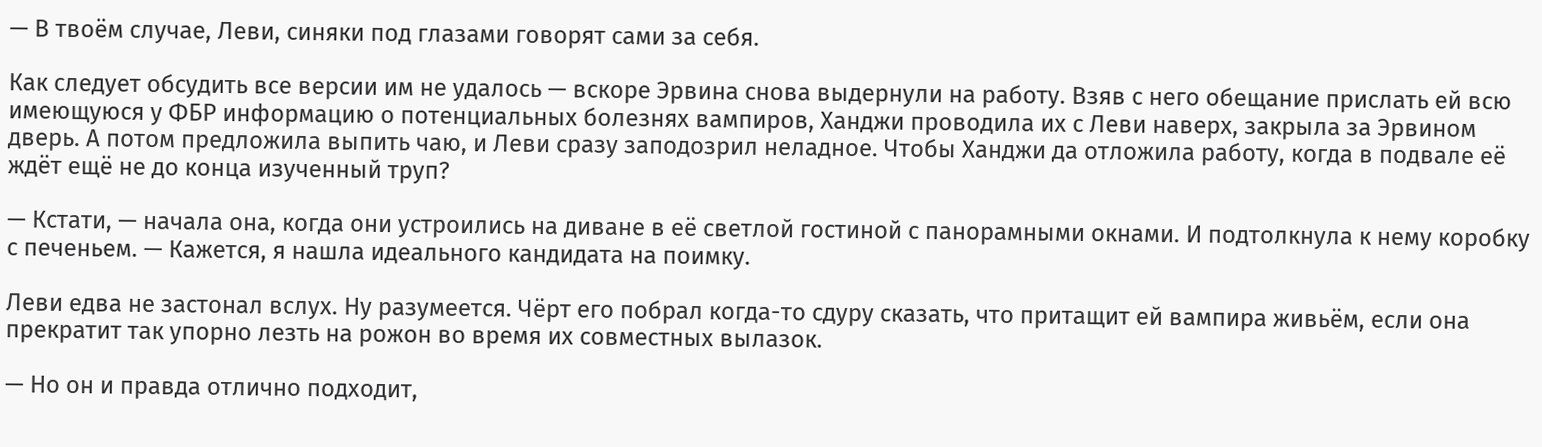— В твоём случае, Леви, синяки под глазами говорят сами за себя.

Как следует обсудить все версии им не удалось — вскоре Эрвина снова выдернули на работу. Взяв с него обещание прислать ей всю имеющуюся у ФБР информацию о потенциальных болезнях вампиров, Ханджи проводила их с Леви наверх, закрыла за Эрвином дверь. А потом предложила выпить чаю, и Леви сразу заподозрил неладное. Чтобы Ханджи да отложила работу, когда в подвале её ждёт ещё не до конца изученный труп?

— Кстати, — начала она, когда они устроились на диване в её светлой гостиной с панорамными окнами. И подтолкнула к нему коробку с печеньем. — Кажется, я нашла идеального кандидата на поимку.

Леви едва не застонал вслух. Ну разумеется. Чёрт его побрал когда-то сдуру сказать, что притащит ей вампира живьём, если она прекратит так упорно лезть на рожон во время их совместных вылазок.

— Но он и правда отлично подходит,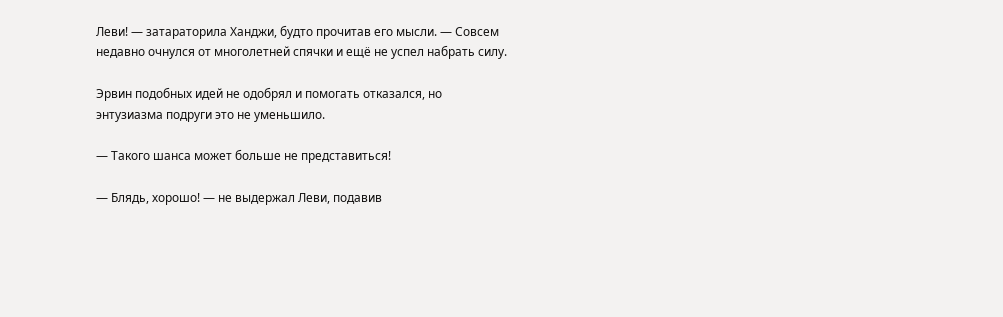Леви! — затараторила Ханджи, будто прочитав его мысли. — Совсем недавно очнулся от многолетней спячки и ещё не успел набрать силу.

Эрвин подобных идей не одобрял и помогать отказался, но энтузиазма подруги это не уменьшило.

— Такого шанса может больше не представиться!

— Блядь, хорошо! — не выдержал Леви, подавив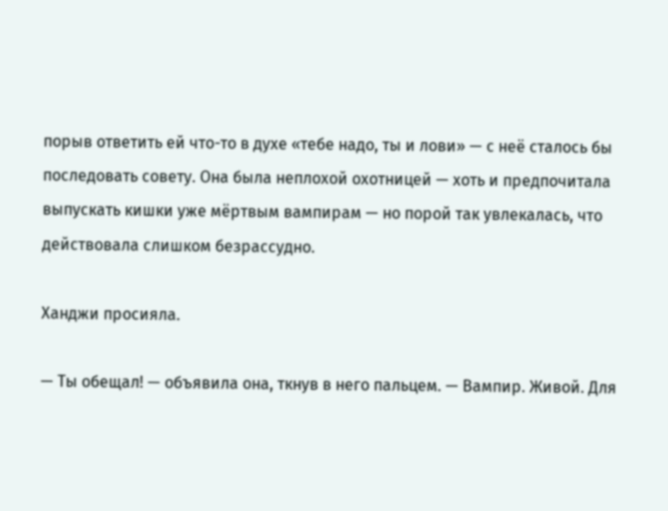порыв ответить ей что-то в духе «тебе надо, ты и лови» — с неё сталось бы последовать совету. Она была неплохой охотницей — хоть и предпочитала выпускать кишки уже мёртвым вампирам — но порой так увлекалась, что действовала слишком безрассудно.

Ханджи просияла.

— Ты обещал! — объявила она, ткнув в него пальцем. — Вампир. Живой. Для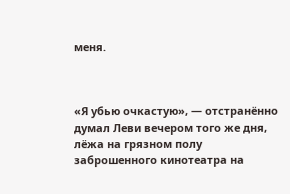меня.



«Я убью очкастую», — отстранённо думал Леви вечером того же дня, лёжа на грязном полу заброшенного кинотеатра на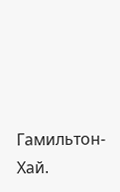Гамильтон-Хай.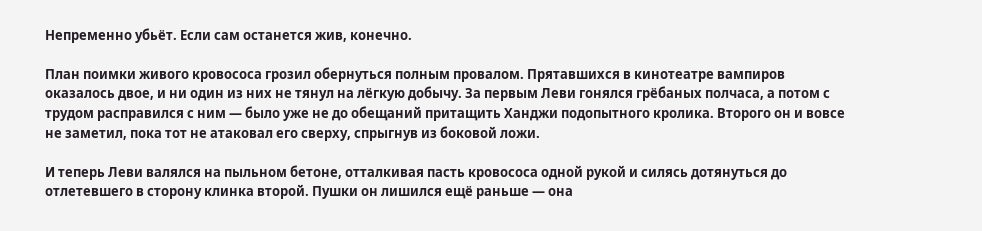Непременно убьёт. Если сам останется жив, конечно.

План поимки живого кровососа грозил обернуться полным провалом. Прятавшихся в кинотеатре вампиров оказалось двое, и ни один из них не тянул на лёгкую добычу. За первым Леви гонялся грёбаных полчаса, а потом с трудом расправился с ним — было уже не до обещаний притащить Ханджи подопытного кролика. Второго он и вовсе не заметил, пока тот не атаковал его сверху, спрыгнув из боковой ложи.

И теперь Леви валялся на пыльном бетоне, отталкивая пасть кровососа одной рукой и силясь дотянуться до отлетевшего в сторону клинка второй. Пушки он лишился ещё раньше — она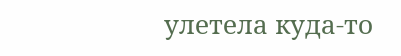улетела куда-то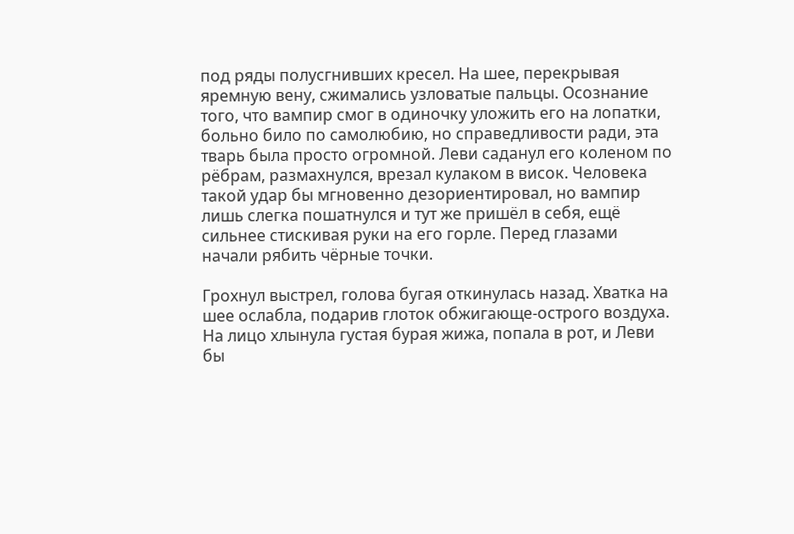под ряды полусгнивших кресел. На шее, перекрывая яремную вену, сжимались узловатые пальцы. Осознание того, что вампир смог в одиночку уложить его на лопатки, больно било по самолюбию, но справедливости ради, эта тварь была просто огромной. Леви саданул его коленом по рёбрам, размахнулся, врезал кулаком в висок. Человека такой удар бы мгновенно дезориентировал, но вампир лишь слегка пошатнулся и тут же пришёл в себя, ещё сильнее стискивая руки на его горле. Перед глазами начали рябить чёрные точки.

Грохнул выстрел, голова бугая откинулась назад. Хватка на шее ослабла, подарив глоток обжигающе-острого воздуха. На лицо хлынула густая бурая жижа, попала в рот, и Леви бы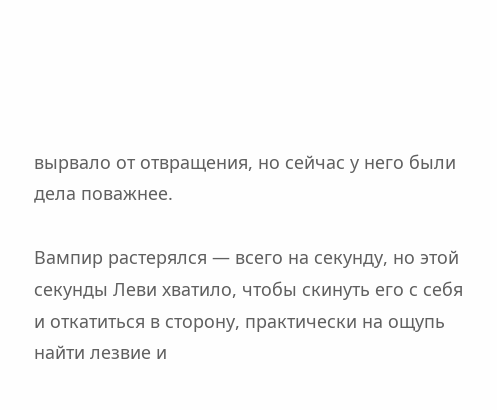вырвало от отвращения, но сейчас у него были дела поважнее.

Вампир растерялся — всего на секунду, но этой секунды Леви хватило, чтобы скинуть его с себя и откатиться в сторону, практически на ощупь найти лезвие и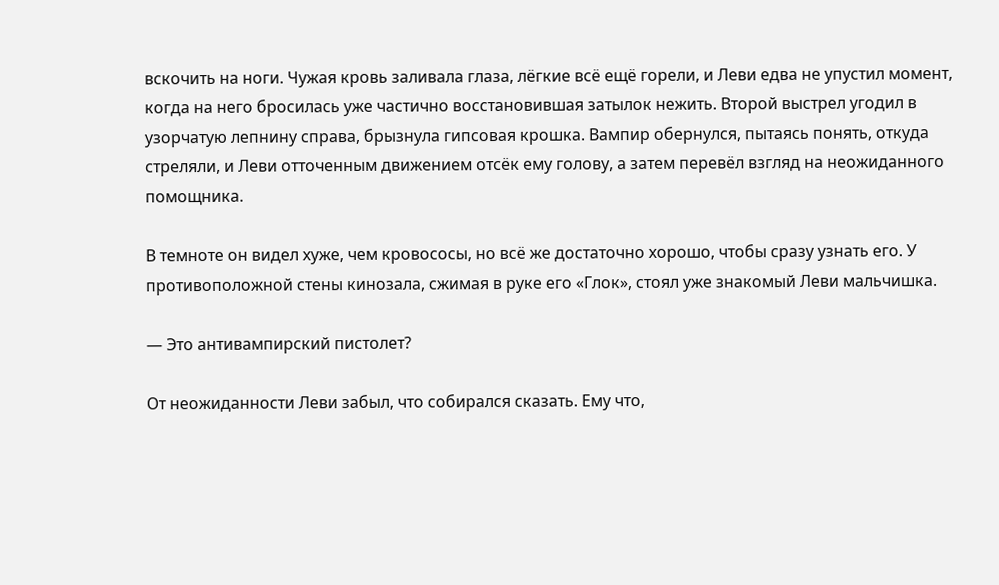вскочить на ноги. Чужая кровь заливала глаза, лёгкие всё ещё горели, и Леви едва не упустил момент, когда на него бросилась уже частично восстановившая затылок нежить. Второй выстрел угодил в узорчатую лепнину справа, брызнула гипсовая крошка. Вампир обернулся, пытаясь понять, откуда стреляли, и Леви отточенным движением отсёк ему голову, а затем перевёл взгляд на неожиданного помощника.

В темноте он видел хуже, чем кровососы, но всё же достаточно хорошо, чтобы сразу узнать его. У противоположной стены кинозала, сжимая в руке его «Глок», стоял уже знакомый Леви мальчишка.

— Это антивампирский пистолет?

От неожиданности Леви забыл, что собирался сказать. Ему что,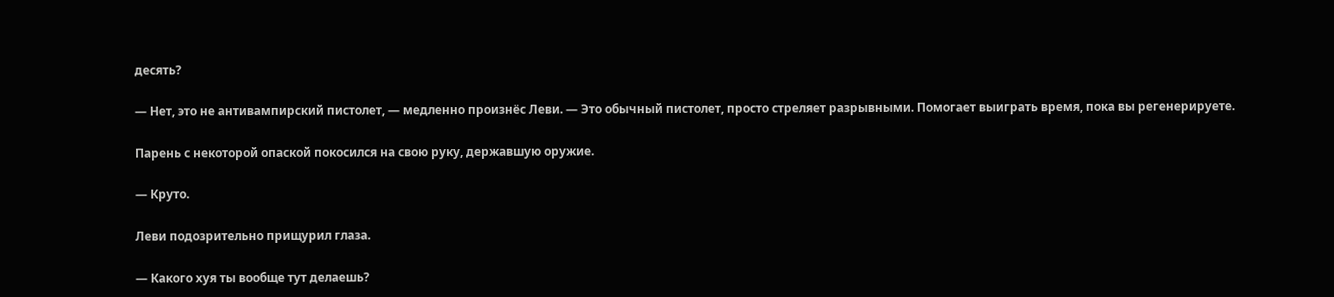десять?

— Нет, это не антивампирский пистолет, — медленно произнёс Леви. — Это обычный пистолет, просто стреляет разрывными. Помогает выиграть время, пока вы регенерируете.

Парень с некоторой опаской покосился на свою руку, державшую оружие.

— Круто.

Леви подозрительно прищурил глаза.

— Какого хуя ты вообще тут делаешь?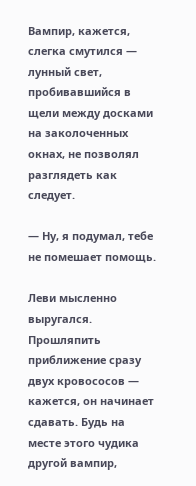Вампир, кажется, слегка смутился — лунный свет, пробивавшийся в щели между досками на заколоченных окнах, не позволял разглядеть как следует.

— Ну, я подумал, тебе не помешает помощь.

Леви мысленно выругался. Прошляпить приближение сразу двух кровососов — кажется, он начинает сдавать. Будь на месте этого чудика другой вампир,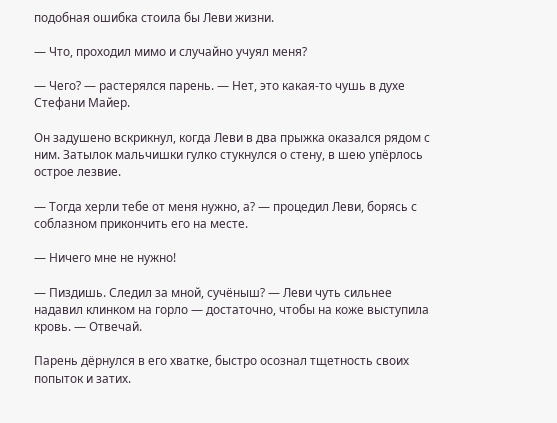подобная ошибка стоила бы Леви жизни.

— Что, проходил мимо и случайно учуял меня?

— Чего? — растерялся парень. — Нет, это какая-то чушь в духе Стефани Майер.

Он задушено вскрикнул, когда Леви в два прыжка оказался рядом с ним. Затылок мальчишки гулко стукнулся о стену, в шею упёрлось острое лезвие.

— Тогда херли тебе от меня нужно, а? — процедил Леви, борясь с соблазном прикончить его на месте.

— Ничего мне не нужно!

— Пиздишь. Следил за мной, сучёныш? — Леви чуть сильнее надавил клинком на горло — достаточно, чтобы на коже выступила кровь. — Отвечай.

Парень дёрнулся в его хватке, быстро осознал тщетность своих попыток и затих.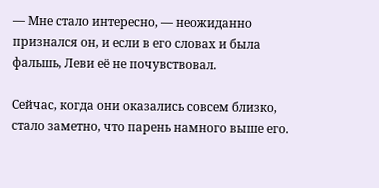— Мне стало интересно, — неожиданно признался он, и если в его словах и была фальшь, Леви её не почувствовал.

Сейчас, когда они оказались совсем близко, стало заметно, что парень намного выше его.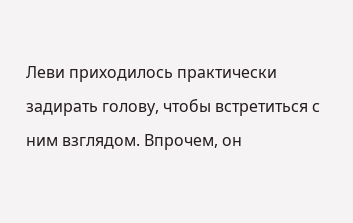Леви приходилось практически задирать голову, чтобы встретиться с ним взглядом. Впрочем, он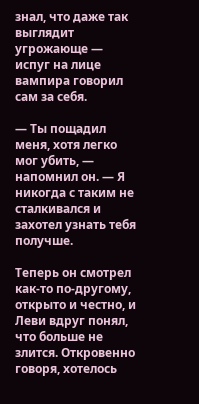знал, что даже так выглядит угрожающе — испуг на лице вампира говорил сам за себя.

— Ты пощадил меня, хотя легко мог убить, — напомнил он. — Я никогда с таким не сталкивался и захотел узнать тебя получше.

Теперь он смотрел как-то по-другому, открыто и честно, и Леви вдруг понял, что больше не злится. Откровенно говоря, хотелось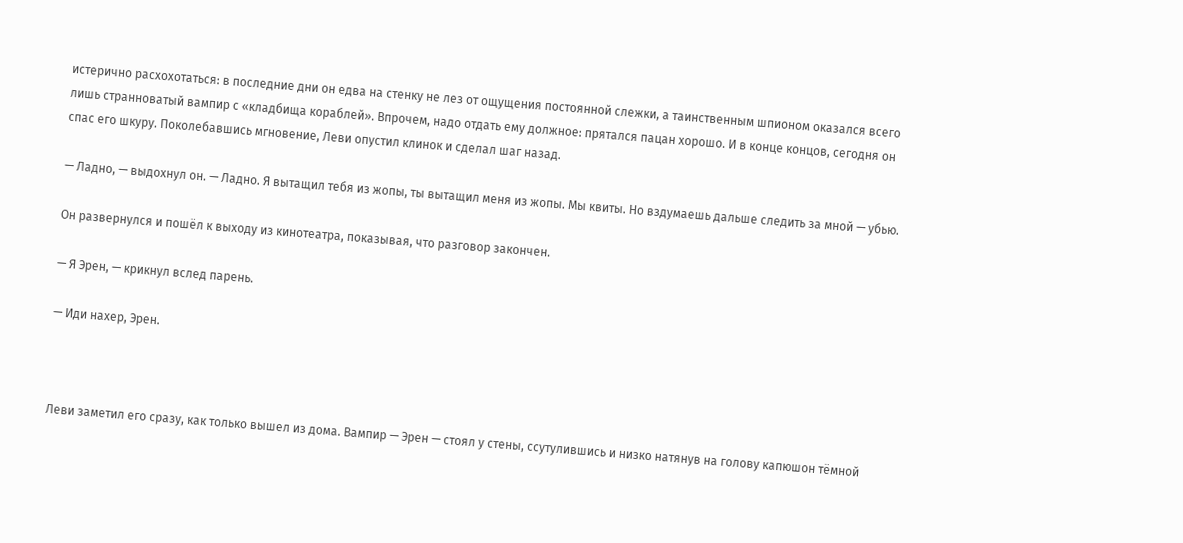истерично расхохотаться: в последние дни он едва на стенку не лез от ощущения постоянной слежки, а таинственным шпионом оказался всего лишь странноватый вампир с «кладбища кораблей». Впрочем, надо отдать ему должное: прятался пацан хорошо. И в конце концов, сегодня он спас его шкуру. Поколебавшись мгновение, Леви опустил клинок и сделал шаг назад.

— Ладно, — выдохнул он. — Ладно. Я вытащил тебя из жопы, ты вытащил меня из жопы. Мы квиты. Но вздумаешь дальше следить за мной — убью.

Он развернулся и пошёл к выходу из кинотеатра, показывая, что разговор закончен.

— Я Эрен, — крикнул вслед парень.

— Иди нахер, Эрен.



Леви заметил его сразу, как только вышел из дома. Вампир — Эрен — стоял у стены, ссутулившись и низко натянув на голову капюшон тёмной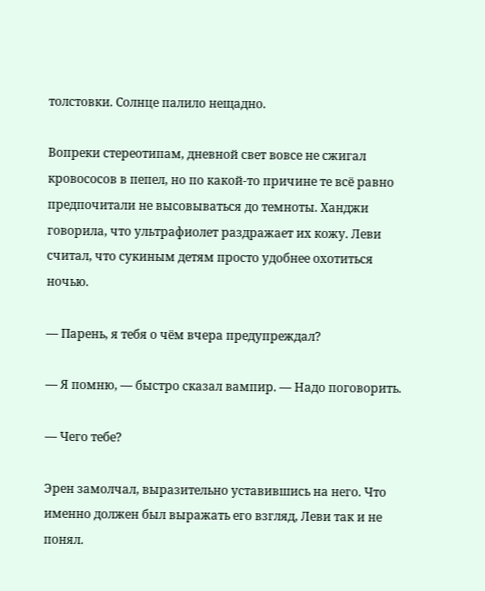толстовки. Солнце палило нещадно.

Вопреки стереотипам, дневной свет вовсе не сжигал кровососов в пепел, но по какой-то причине те всё равно предпочитали не высовываться до темноты. Ханджи говорила, что ультрафиолет раздражает их кожу. Леви считал, что сукиным детям просто удобнее охотиться ночью.

— Парень, я тебя о чём вчера предупреждал?

— Я помню, — быстро сказал вампир. — Надо поговорить.

— Чего тебе?

Эрен замолчал, выразительно уставившись на него. Что именно должен был выражать его взгляд, Леви так и не понял.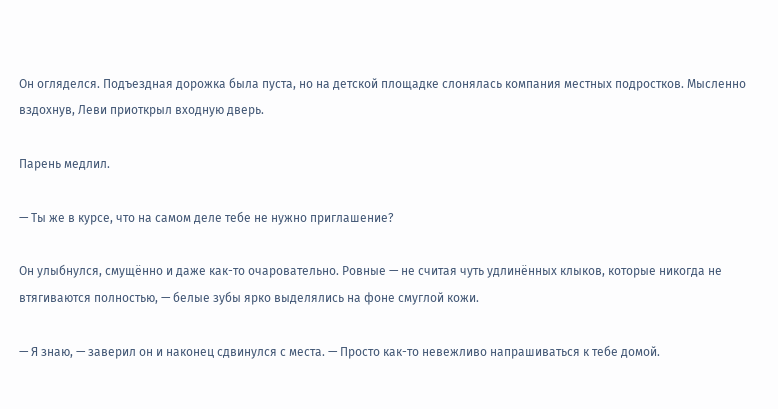Он огляделся. Подъездная дорожка была пуста, но на детской площадке слонялась компания местных подростков. Мысленно вздохнув, Леви приоткрыл входную дверь.

Парень медлил.

— Ты же в курсе, что на самом деле тебе не нужно приглашение?

Он улыбнулся, смущённо и даже как-то очаровательно. Ровные — не считая чуть удлинённых клыков, которые никогда не втягиваются полностью, — белые зубы ярко выделялись на фоне смуглой кожи.

— Я знаю, — заверил он и наконец сдвинулся с места. — Просто как-то невежливо напрашиваться к тебе домой.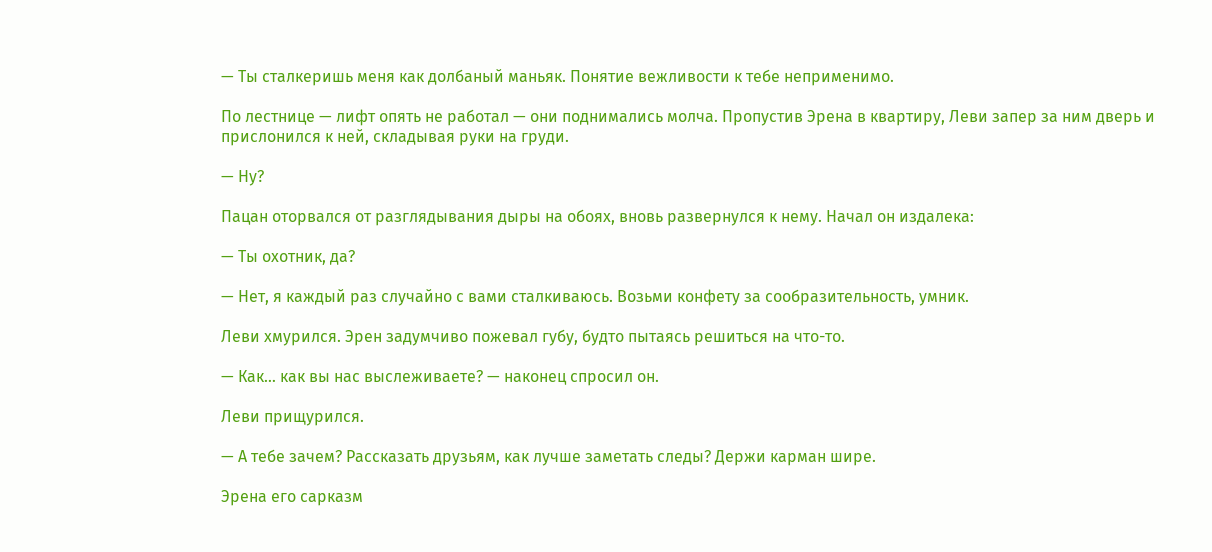— Ты сталкеришь меня как долбаный маньяк. Понятие вежливости к тебе неприменимо.

По лестнице — лифт опять не работал — они поднимались молча. Пропустив Эрена в квартиру, Леви запер за ним дверь и прислонился к ней, складывая руки на груди.

— Ну?

Пацан оторвался от разглядывания дыры на обоях, вновь развернулся к нему. Начал он издалека:

— Ты охотник, да?

— Нет, я каждый раз случайно с вами сталкиваюсь. Возьми конфету за сообразительность, умник.

Леви хмурился. Эрен задумчиво пожевал губу, будто пытаясь решиться на что-то.

— Как… как вы нас выслеживаете? — наконец спросил он.

Леви прищурился.

— А тебе зачем? Рассказать друзьям, как лучше заметать следы? Держи карман шире.

Эрена его сарказм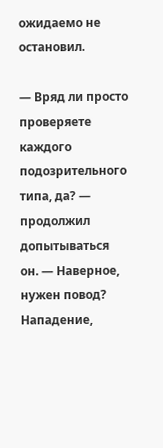ожидаемо не остановил.

— Вряд ли просто проверяете каждого подозрительного типа, да? — продолжил допытываться он. — Наверное, нужен повод? Нападение,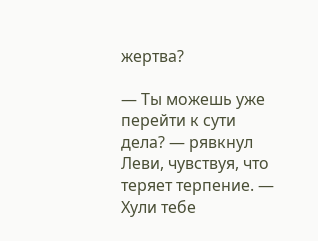жертва?

— Ты можешь уже перейти к сути дела? — рявкнул Леви, чувствуя, что теряет терпение. — Хули тебе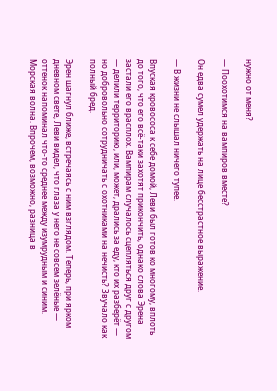нужно от меня?

— Поохотимся на вампиров вместе?

Он едва сумел удержать на лице бесстрастное выражение.

— В жизни не слышал ничего тупее.

Впуская кровососа к себе домой, Леви был готов ко многому, вплоть до того, что его всё-таки захотят прикончить, однако слова Эрена застали его врасплох. Вампирам случалось сцепляться друг с другом — делили территорию, или, может, дрались за еду, кто их разберёт — но добровольно сотрудничать с охотниками на нечисть? Звучало как полный бред.

Эрен шагнул ближе, встречаясь с ним взглядом. Теперь, при ярком дневном свете, Леви видел, что глаза у него не совсем зелёные — оттенок напоминал что-то среднее между изумрудным и синим. Морская волна. Впрочем, возможно, разница в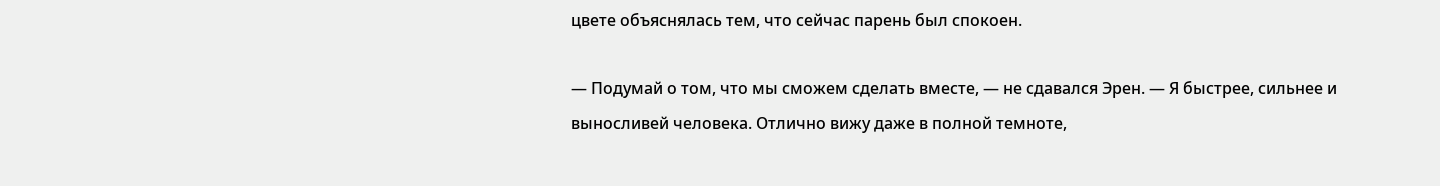цвете объяснялась тем, что сейчас парень был спокоен.

— Подумай о том, что мы сможем сделать вместе, — не сдавался Эрен. — Я быстрее, сильнее и выносливей человека. Отлично вижу даже в полной темноте,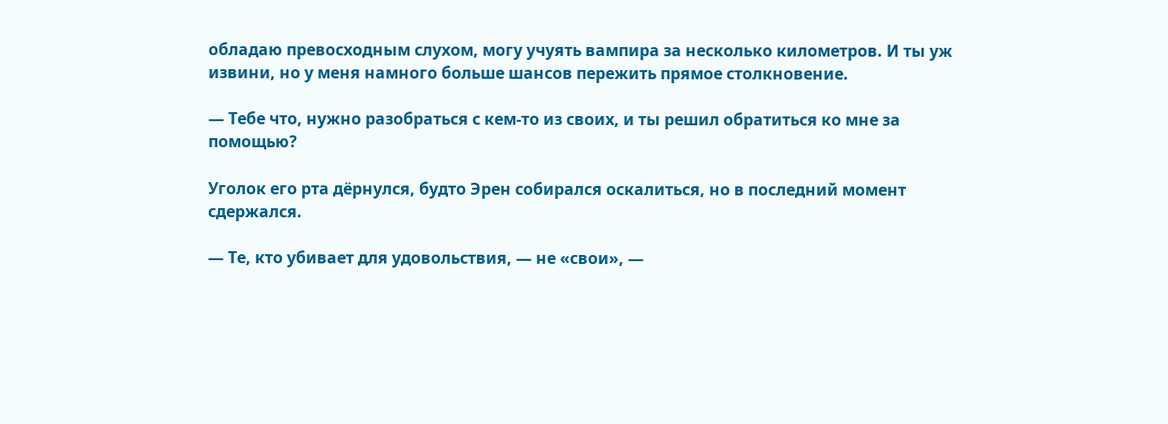обладаю превосходным слухом, могу учуять вампира за несколько километров. И ты уж извини, но у меня намного больше шансов пережить прямое столкновение.

— Тебе что, нужно разобраться с кем-то из своих, и ты решил обратиться ко мне за помощью?

Уголок его рта дёрнулся, будто Эрен собирался оскалиться, но в последний момент сдержался.

— Те, кто убивает для удовольствия, — не «свои», —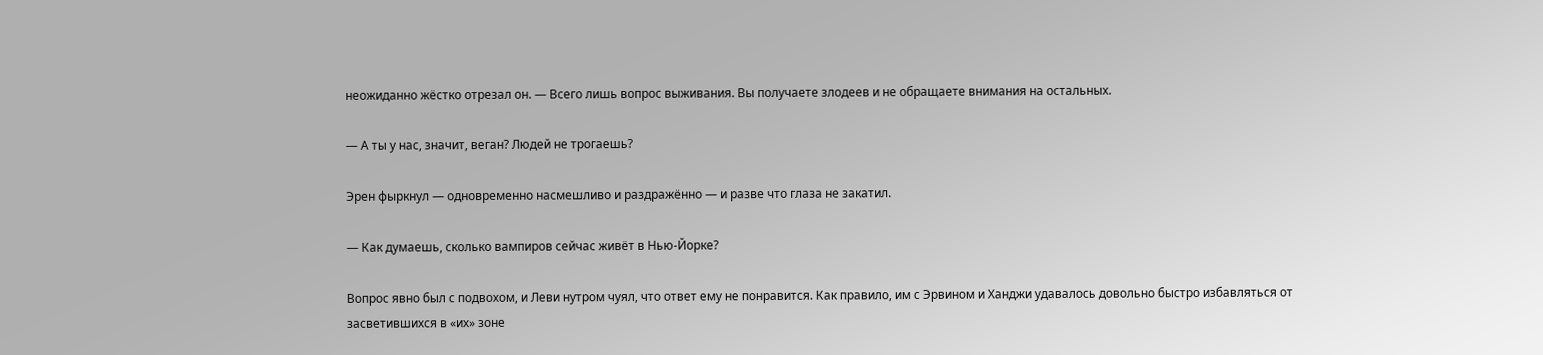неожиданно жёстко отрезал он. — Всего лишь вопрос выживания. Вы получаете злодеев и не обращаете внимания на остальных.

— А ты у нас, значит, веган? Людей не трогаешь?

Эрен фыркнул — одновременно насмешливо и раздражённо — и разве что глаза не закатил.

— Как думаешь, сколько вампиров сейчас живёт в Нью-Йорке?

Вопрос явно был с подвохом, и Леви нутром чуял, что ответ ему не понравится. Как правило, им с Эрвином и Ханджи удавалось довольно быстро избавляться от засветившихся в «их» зоне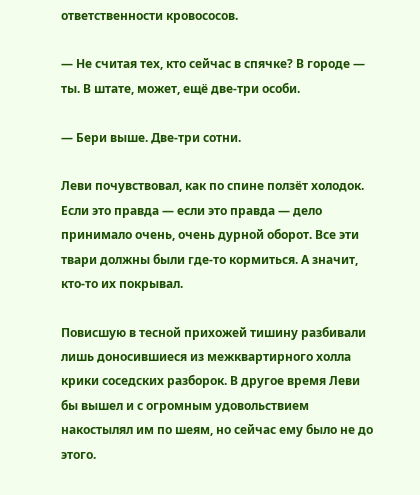ответственности кровососов.

— Не считая тех, кто сейчас в спячке? В городе — ты. В штате, может, ещё две-три особи.

— Бери выше. Две-три сотни.

Леви почувствовал, как по спине ползёт холодок. Если это правда — если это правда — дело принимало очень, очень дурной оборот. Все эти твари должны были где-то кормиться. А значит, кто-то их покрывал.

Повисшую в тесной прихожей тишину разбивали лишь доносившиеся из межквартирного холла крики соседских разборок. В другое время Леви бы вышел и с огромным удовольствием накостылял им по шеям, но сейчас ему было не до этого.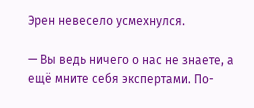Эрен невесело усмехнулся.

— Вы ведь ничего о нас не знаете, а ещё мните себя экспертами. По-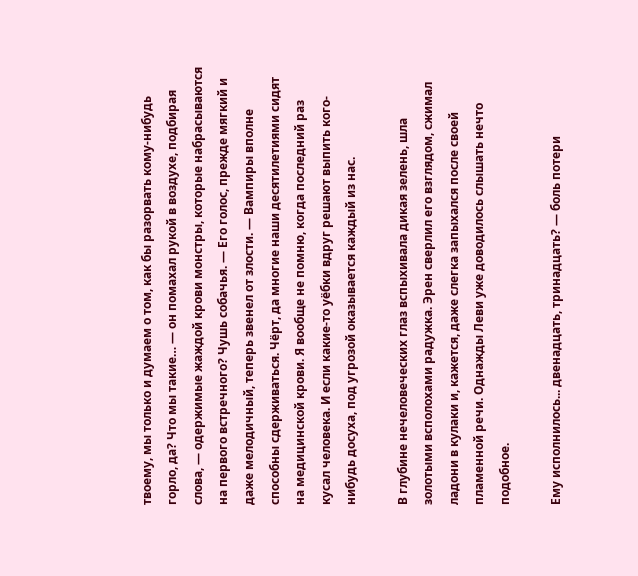твоему, мы только и думаем о том, как бы разорвать кому-нибудь горло, да? Что мы такие… — он помахал рукой в воздухе, подбирая слова, — одержимые жаждой крови монстры, которые набрасываются на первого встречного? Чушь собачья. — Его голос, прежде мягкий и даже мелодичный, теперь звенел от злости. — Вампиры вполне способны сдерживаться. Чёрт, да многие наши десятилетиями сидят на медицинской крови. Я вообще не помню, когда последний раз кусал человека. И если какие-то уёбки вдруг решают выпить кого-нибудь досуха, под угрозой оказывается каждый из нас.

В глубине нечеловеческих глаз вспыхивала дикая зелень, шла золотыми всполохами радужка. Эрен сверлил его взглядом, сжимал ладони в кулаки и, кажется, даже слегка запыхался после своей пламенной речи. Однажды Леви уже доводилось слышать нечто подобное.

Ему исполнилось... двенадцать, тринадцать? — боль потери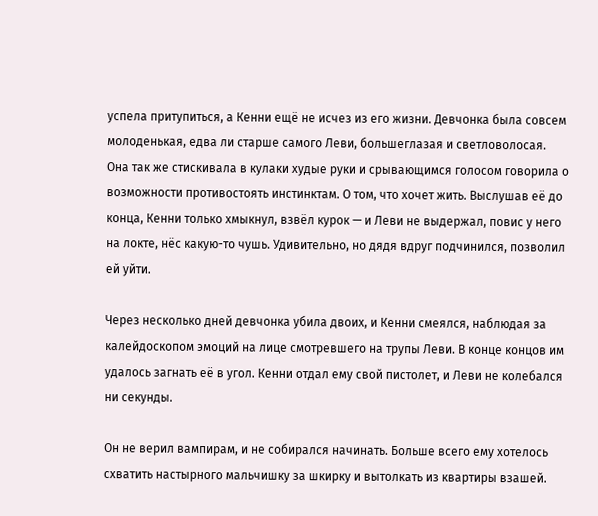успела притупиться, а Кенни ещё не исчез из его жизни. Девчонка была совсем молоденькая, едва ли старше самого Леви, большеглазая и светловолосая. Она так же стискивала в кулаки худые руки и срывающимся голосом говорила о возможности противостоять инстинктам. О том, что хочет жить. Выслушав её до конца, Кенни только хмыкнул, взвёл курок — и Леви не выдержал, повис у него на локте, нёс какую-то чушь. Удивительно, но дядя вдруг подчинился, позволил ей уйти.

Через несколько дней девчонка убила двоих, и Кенни смеялся, наблюдая за калейдоскопом эмоций на лице смотревшего на трупы Леви. В конце концов им удалось загнать её в угол. Кенни отдал ему свой пистолет, и Леви не колебался ни секунды.

Он не верил вампирам, и не собирался начинать. Больше всего ему хотелось схватить настырного мальчишку за шкирку и вытолкать из квартиры взашей.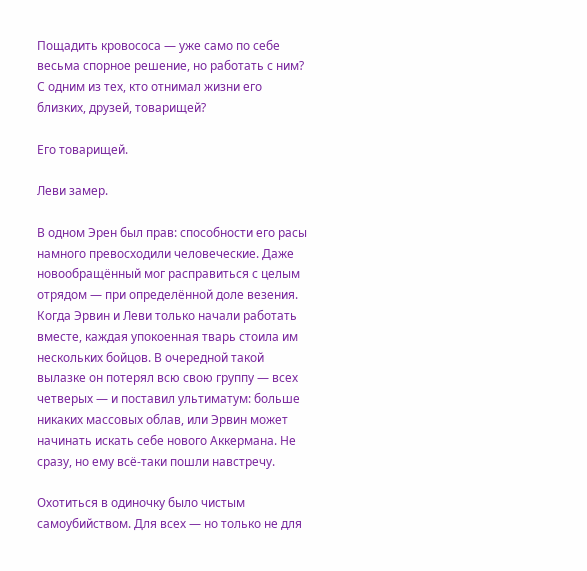Пощадить кровососа — уже само по себе весьма спорное решение, но работать с ним? С одним из тех, кто отнимал жизни его близких, друзей, товарищей?

Его товарищей.

Леви замер.

В одном Эрен был прав: способности его расы намного превосходили человеческие. Даже новообращённый мог расправиться с целым отрядом — при определённой доле везения. Когда Эрвин и Леви только начали работать вместе, каждая упокоенная тварь стоила им нескольких бойцов. В очередной такой вылазке он потерял всю свою группу — всех четверых — и поставил ультиматум: больше никаких массовых облав, или Эрвин может начинать искать себе нового Аккермана. Не сразу, но ему всё-таки пошли навстречу.

Охотиться в одиночку было чистым самоубийством. Для всех — но только не для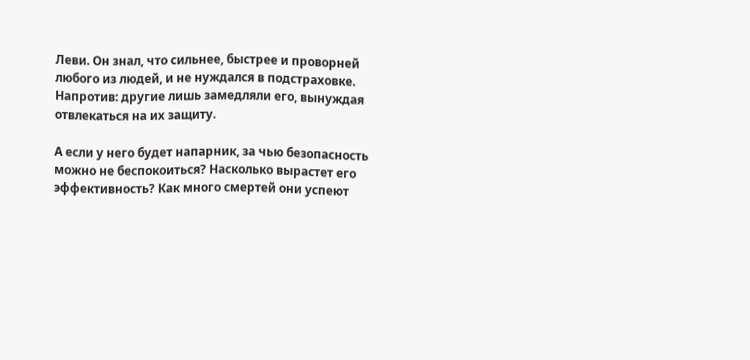Леви. Он знал, что сильнее, быстрее и проворней любого из людей, и не нуждался в подстраховке. Напротив: другие лишь замедляли его, вынуждая отвлекаться на их защиту.

А если у него будет напарник, за чью безопасность можно не беспокоиться? Насколько вырастет его эффективность? Как много смертей они успеют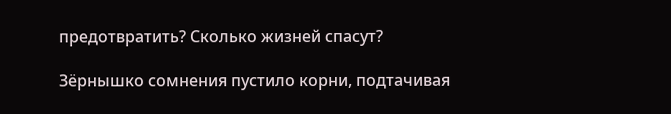предотвратить? Сколько жизней спасут?

Зёрнышко сомнения пустило корни, подтачивая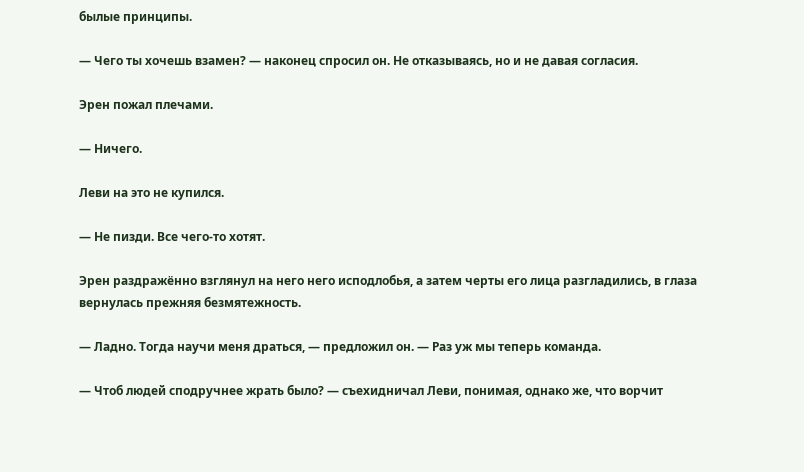былые принципы.

— Чего ты хочешь взамен? — наконец спросил он. Не отказываясь, но и не давая согласия.

Эрен пожал плечами.

— Ничего.

Леви на это не купился.

— Не пизди. Все чего-то хотят.

Эрен раздражённо взглянул на него него исподлобья, а затем черты его лица разгладились, в глаза вернулась прежняя безмятежность.

— Ладно. Тогда научи меня драться, — предложил он. — Раз уж мы теперь команда.

— Чтоб людей сподручнее жрать было? — съехидничал Леви, понимая, однако же, что ворчит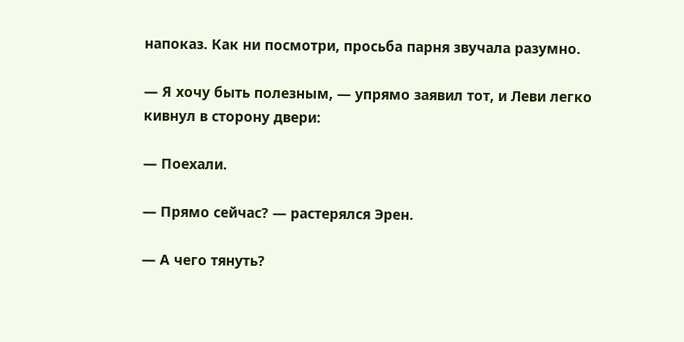напоказ. Как ни посмотри, просьба парня звучала разумно.

— Я хочу быть полезным, — упрямо заявил тот, и Леви легко кивнул в сторону двери:

— Поехали.

— Прямо сейчас? — растерялся Эрен.

— А чего тянуть?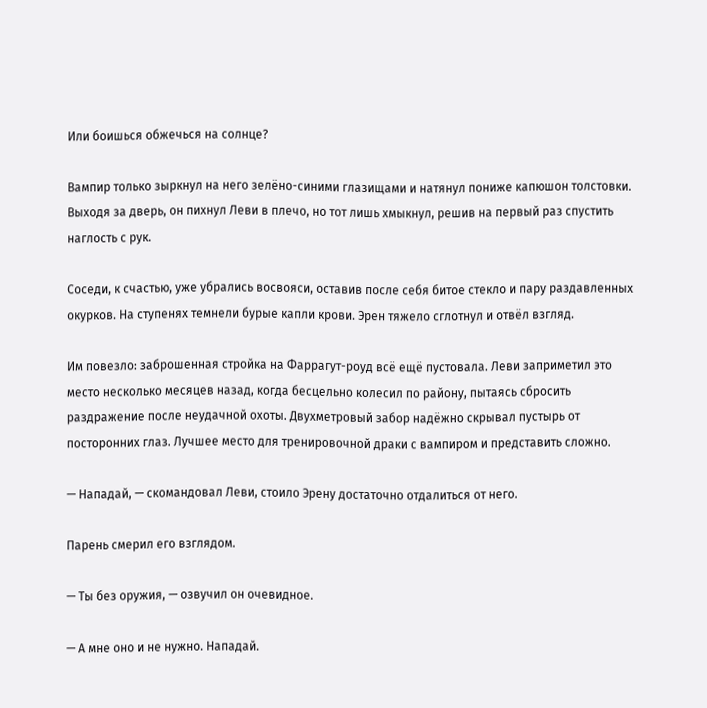Или боишься обжечься на солнце?

Вампир только зыркнул на него зелёно-синими глазищами и натянул пониже капюшон толстовки. Выходя за дверь, он пихнул Леви в плечо, но тот лишь хмыкнул, решив на первый раз спустить наглость с рук.

Соседи, к счастью, уже убрались восвояси, оставив после себя битое стекло и пару раздавленных окурков. На ступенях темнели бурые капли крови. Эрен тяжело сглотнул и отвёл взгляд.

Им повезло: заброшенная стройка на Фаррагут-роуд всё ещё пустовала. Леви заприметил это место несколько месяцев назад, когда бесцельно колесил по району, пытаясь сбросить раздражение после неудачной охоты. Двухметровый забор надёжно скрывал пустырь от посторонних глаз. Лучшее место для тренировочной драки с вампиром и представить сложно.

— Нападай, — скомандовал Леви, стоило Эрену достаточно отдалиться от него.

Парень смерил его взглядом.

— Ты без оружия, — озвучил он очевидное.

— А мне оно и не нужно. Нападай.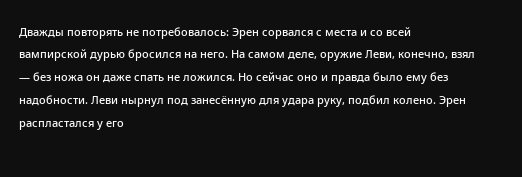Дважды повторять не потребовалось: Эрен сорвался с места и со всей вампирской дурью бросился на него. На самом деле, оружие Леви, конечно, взял — без ножа он даже спать не ложился. Но сейчас оно и правда было ему без надобности. Леви нырнул под занесённую для удара руку, подбил колено. Эрен распластался у его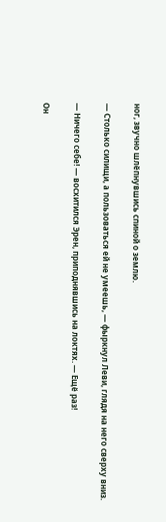ног, звучно шлёпнувшись спиной о землю.

— Столько силищи, а пользоваться ей не умеешь, — фыркнул Леви, глядя на него сверху вниз.

— Ничего себе! — восхитился Эрен, приподнявшись на локтях. — Ещё раз!

Он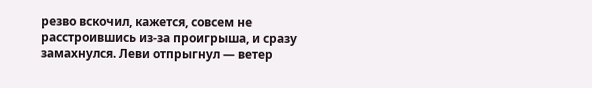резво вскочил, кажется, совсем не расстроившись из-за проигрыша, и сразу замахнулся. Леви отпрыгнул — ветер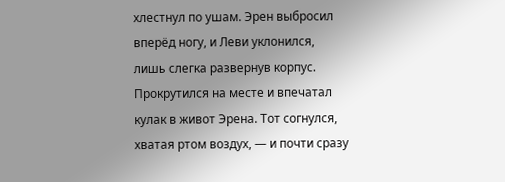хлестнул по ушам. Эрен выбросил вперёд ногу, и Леви уклонился, лишь слегка развернув корпус. Прокрутился на месте и впечатал кулак в живот Эрена. Тот согнулся, хватая ртом воздух, — и почти сразу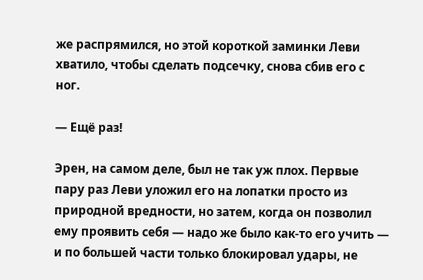же распрямился, но этой короткой заминки Леви хватило, чтобы сделать подсечку, снова сбив его с ног.

— Ещё раз!

Эрен, на самом деле, был не так уж плох. Первые пару раз Леви уложил его на лопатки просто из природной вредности, но затем, когда он позволил ему проявить себя — надо же было как-то его учить — и по большей части только блокировал удары, не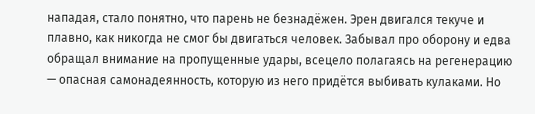нападая, стало понятно, что парень не безнадёжен. Эрен двигался текуче и плавно, как никогда не смог бы двигаться человек. Забывал про оборону и едва обращал внимание на пропущенные удары, всецело полагаясь на регенерацию — опасная самонадеянность, которую из него придётся выбивать кулаками. Но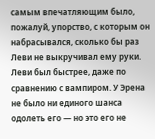самым впечатляющим было, пожалуй, упорство, с которым он набрасывался, сколько бы раз Леви не выкручивал ему руки. Леви был быстрее, даже по сравнению с вампиром. У Эрена не было ни единого шанса одолеть его — но это его не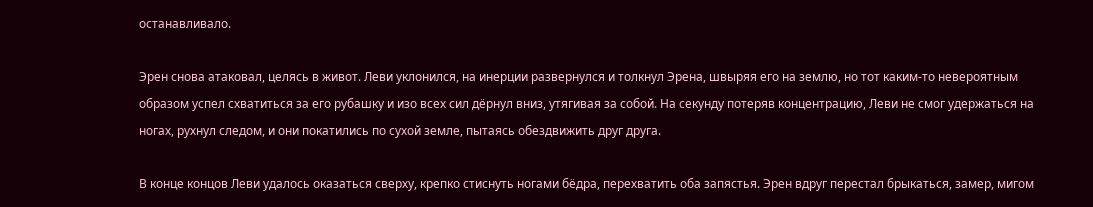останавливало.

Эрен снова атаковал, целясь в живот. Леви уклонился, на инерции развернулся и толкнул Эрена, швыряя его на землю, но тот каким-то невероятным образом успел схватиться за его рубашку и изо всех сил дёрнул вниз, утягивая за собой. На секунду потеряв концентрацию, Леви не смог удержаться на ногах, рухнул следом, и они покатились по сухой земле, пытаясь обездвижить друг друга.

В конце концов Леви удалось оказаться сверху, крепко стиснуть ногами бёдра, перехватить оба запястья. Эрен вдруг перестал брыкаться, замер, мигом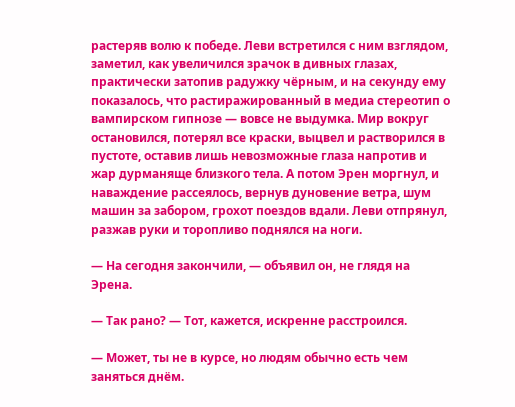растеряв волю к победе. Леви встретился с ним взглядом, заметил, как увеличился зрачок в дивных глазах, практически затопив радужку чёрным, и на секунду ему показалось, что растиражированный в медиа стереотип о вампирском гипнозе — вовсе не выдумка. Мир вокруг остановился, потерял все краски, выцвел и растворился в пустоте, оставив лишь невозможные глаза напротив и жар дурманяще близкого тела. А потом Эрен моргнул, и наваждение рассеялось, вернув дуновение ветра, шум машин за забором, грохот поездов вдали. Леви отпрянул, разжав руки и торопливо поднялся на ноги.

— На сегодня закончили, — объявил он, не глядя на Эрена.

— Так рано? — Тот, кажется, искренне расстроился.

— Может, ты не в курсе, но людям обычно есть чем заняться днём.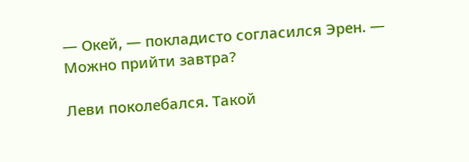— Окей, — покладисто согласился Эрен. — Можно прийти завтра?

Леви поколебался. Такой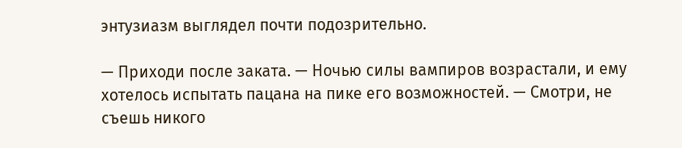энтузиазм выглядел почти подозрительно.

— Приходи после заката. — Ночью силы вампиров возрастали, и ему хотелось испытать пацана на пике его возможностей. — Смотри, не съешь никого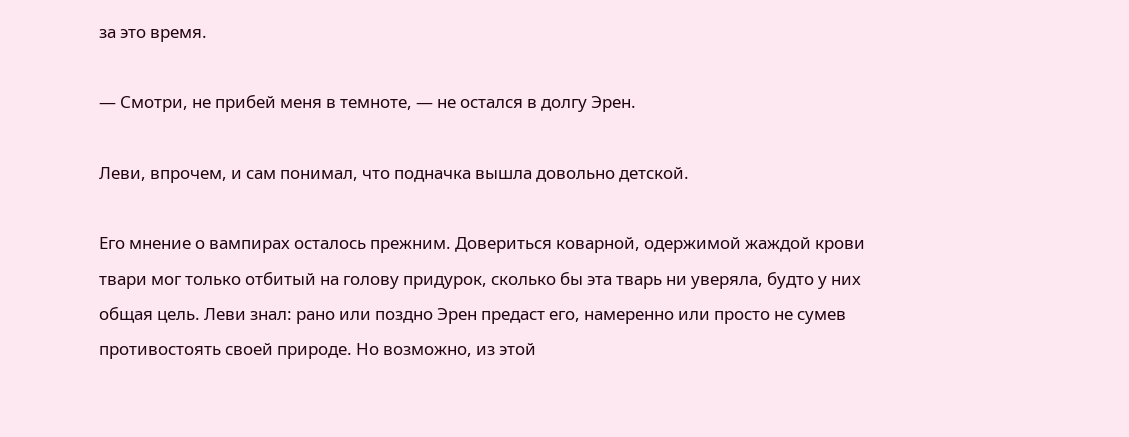за это время.

— Смотри, не прибей меня в темноте, — не остался в долгу Эрен.

Леви, впрочем, и сам понимал, что подначка вышла довольно детской.

Его мнение о вампирах осталось прежним. Довериться коварной, одержимой жаждой крови твари мог только отбитый на голову придурок, сколько бы эта тварь ни уверяла, будто у них общая цель. Леви знал: рано или поздно Эрен предаст его, намеренно или просто не сумев противостоять своей природе. Но возможно, из этой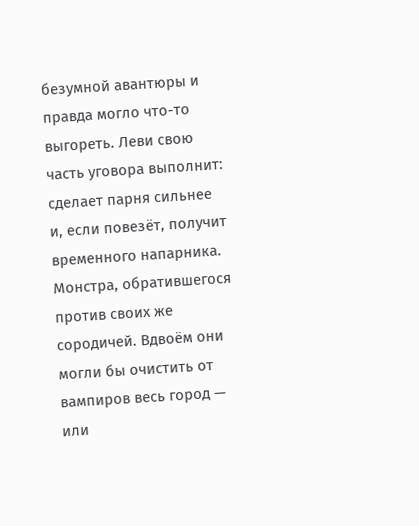безумной авантюры и правда могло что-то выгореть. Леви свою часть уговора выполнит: сделает парня сильнее и, если повезёт, получит временного напарника. Монстра, обратившегося против своих же сородичей. Вдвоём они могли бы очистить от вампиров весь город — или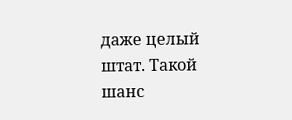даже целый штат. Такой шанс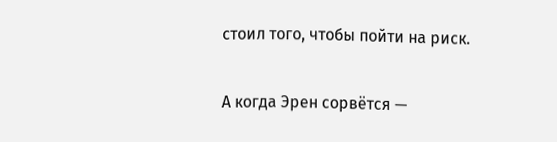стоил того, чтобы пойти на риск.

А когда Эрен сорвётся —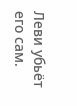Леви убьёт его сам.